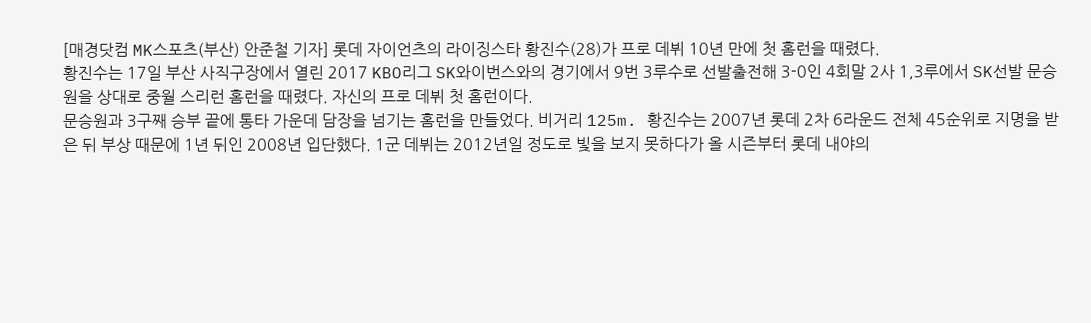[매경닷컴 MK스포츠(부산) 안준철 기자] 롯데 자이언츠의 라이징스타 황진수(28)가 프로 데뷔 10년 만에 첫 홈런을 때렸다.
황진수는 17일 부산 사직구장에서 열린 2017 KBO리그 SK와이번스와의 경기에서 9번 3루수로 선발출전해 3-0인 4회말 2사 1,3루에서 SK선발 문승원을 상대로 중월 스리런 홈런을 때렸다. 자신의 프로 데뷔 첫 홈런이다.
문승원과 3구째 승부 끝에 통타 가운데 담장을 넘기는 홈런을 만들었다. 비거리 125m. 황진수는 2007년 롯데 2차 6라운드 전체 45순위로 지명을 받은 뒤 부상 때문에 1년 뒤인 2008년 입단했다. 1군 데뷔는 2012년일 정도로 빛을 보지 못하다가 올 시즌부터 롯데 내야의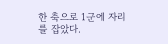한 축으로 1군에 자리를 잡았다.